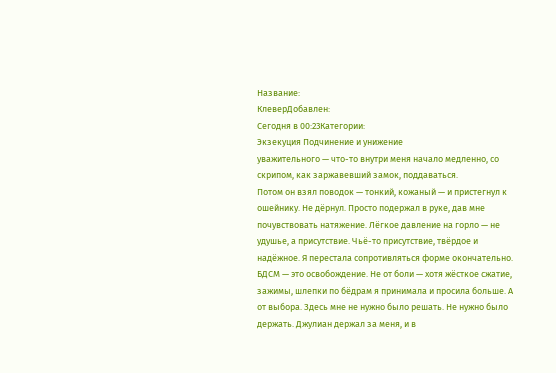Название:
КлеверДобавлен:
Сегодня в 00:23Категории:
Экзекуция Подчинение и унижение
уважительного — что-то внутри меня начало медленно, со скрипом, как заржавевший замок, поддаваться.
Потом он взял поводок — тонкий, кожаный — и пристегнул к ошейнику. Не дёрнул. Просто подержал в руке, дав мне почувствовать натяжение. Лёгкое давление на горло — не удушье, а присутствие. Чьё-то присутствие, твёрдое и надёжное. Я перестала сопротивляться форме окончательно.
БДСМ — это освобождение. Не от боли — хотя жёсткое сжатие, зажимы, шлепки по бёдрам я принимала и просила больше. А от выбора. Здесь мне не нужно было решать. Не нужно было держать. Джулиан держал за меня, и в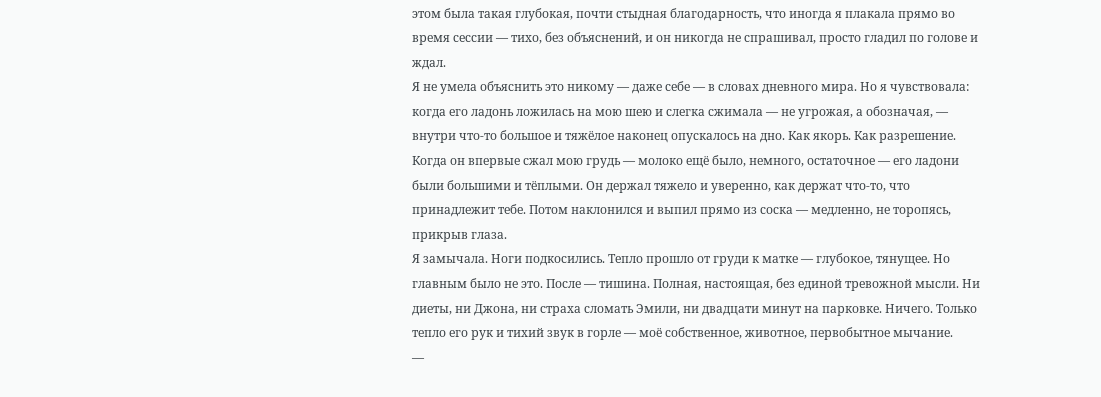этом была такая глубокая, почти стыдная благодарность, что иногда я плакала прямо во время сессии — тихо, без объяснений, и он никогда не спрашивал, просто гладил по голове и ждал.
Я не умела объяснить это никому — даже себе — в словах дневного мира. Но я чувствовала: когда его ладонь ложилась на мою шею и слегка сжимала — не угрожая, а обозначая, — внутри что-то большое и тяжёлое наконец опускалось на дно. Как якорь. Как разрешение.
Когда он впервые сжал мою грудь — молоко ещё было, немного, остаточное — его ладони были большими и тёплыми. Он держал тяжело и уверенно, как держат что-то, что принадлежит тебе. Потом наклонился и выпил прямо из соска — медленно, не торопясь, прикрыв глаза.
Я замычала. Ноги подкосились. Тепло прошло от груди к матке — глубокое, тянущее. Но главным было не это. После — тишина. Полная, настоящая, без единой тревожной мысли. Ни диеты, ни Джона, ни страха сломать Эмили, ни двадцати минут на парковке. Ничего. Только тепло его рук и тихий звук в горле — моё собственное, животное, первобытное мычание.
—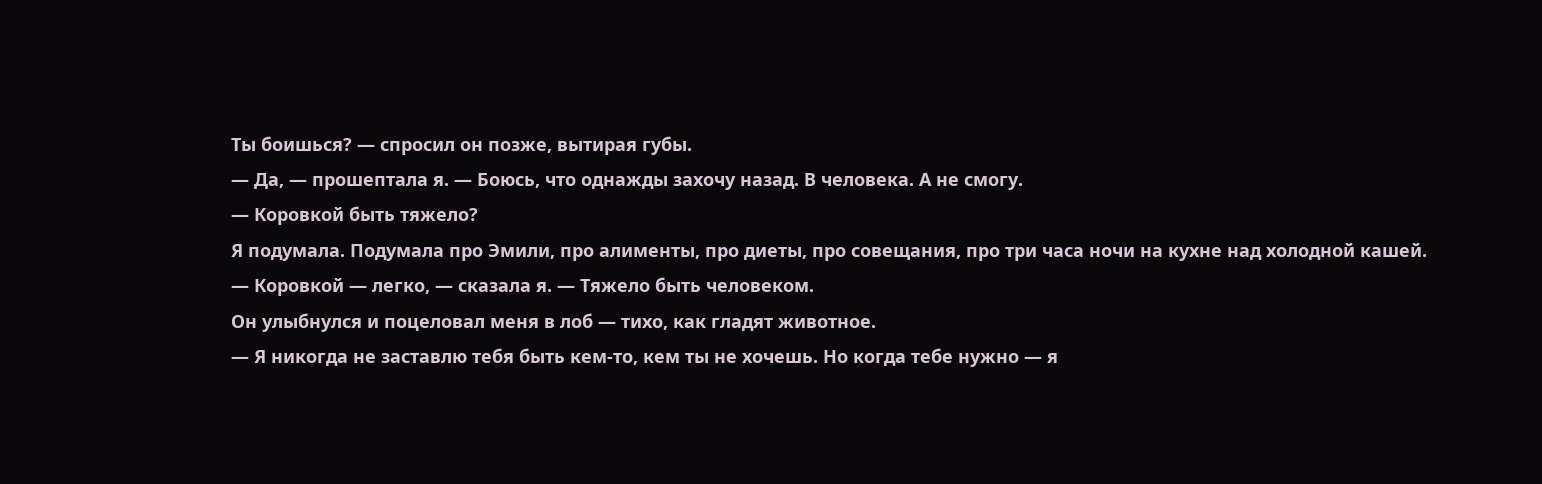Ты боишься? — спросил он позже, вытирая губы.
— Да, — прошептала я. — Боюсь, что однажды захочу назад. В человека. А не смогу.
— Коровкой быть тяжело?
Я подумала. Подумала про Эмили, про алименты, про диеты, про совещания, про три часа ночи на кухне над холодной кашей.
— Коровкой — легко, — сказала я. — Тяжело быть человеком.
Он улыбнулся и поцеловал меня в лоб — тихо, как гладят животное.
— Я никогда не заставлю тебя быть кем-то, кем ты не хочешь. Но когда тебе нужно — я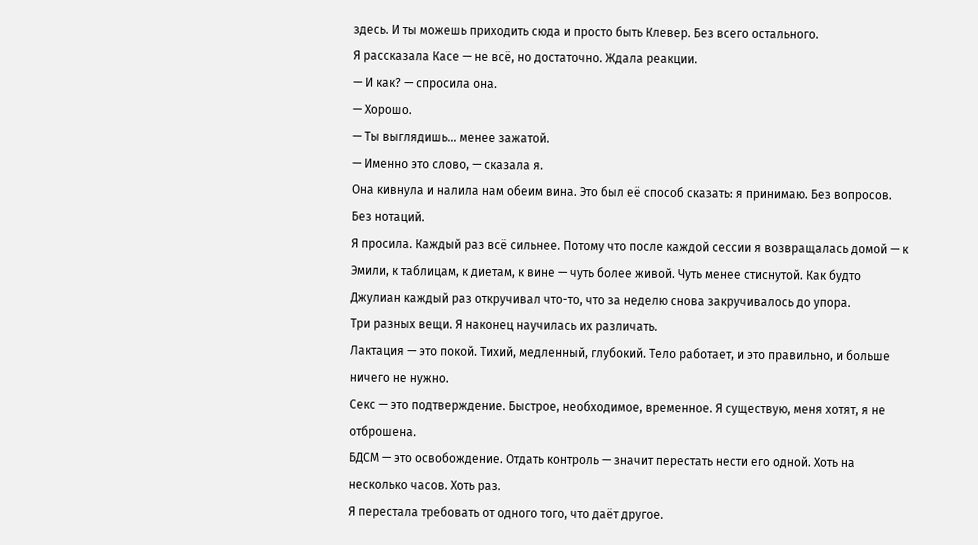здесь. И ты можешь приходить сюда и просто быть Клевер. Без всего остального.
Я рассказала Касе — не всё, но достаточно. Ждала реакции.
— И как? — спросила она.
— Хорошо.
— Ты выглядишь... менее зажатой.
— Именно это слово, — сказала я.
Она кивнула и налила нам обеим вина. Это был её способ сказать: я принимаю. Без вопросов. Без нотаций.
Я просила. Каждый раз всё сильнее. Потому что после каждой сессии я возвращалась домой — к Эмили, к таблицам, к диетам, к вине — чуть более живой. Чуть менее стиснутой. Как будто Джулиан каждый раз откручивал что-то, что за неделю снова закручивалось до упора.
Три разных вещи. Я наконец научилась их различать.
Лактация — это покой. Тихий, медленный, глубокий. Тело работает, и это правильно, и больше ничего не нужно.
Секс — это подтверждение. Быстрое, необходимое, временное. Я существую, меня хотят, я не отброшена.
БДСМ — это освобождение. Отдать контроль — значит перестать нести его одной. Хоть на несколько часов. Хоть раз.
Я перестала требовать от одного того, что даёт другое.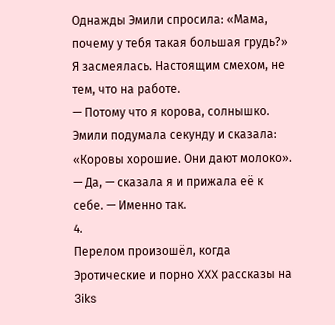Однажды Эмили спросила: «Мама, почему у тебя такая большая грудь?»
Я засмеялась. Настоящим смехом, не тем, что на работе.
— Потому что я корова, солнышко.
Эмили подумала секунду и сказала: «Коровы хорошие. Они дают молоко».
— Да, — сказала я и прижала её к себе. — Именно так.
4.
Перелом произошёл, когда
Эротические и порно XXX рассказы на 3iks